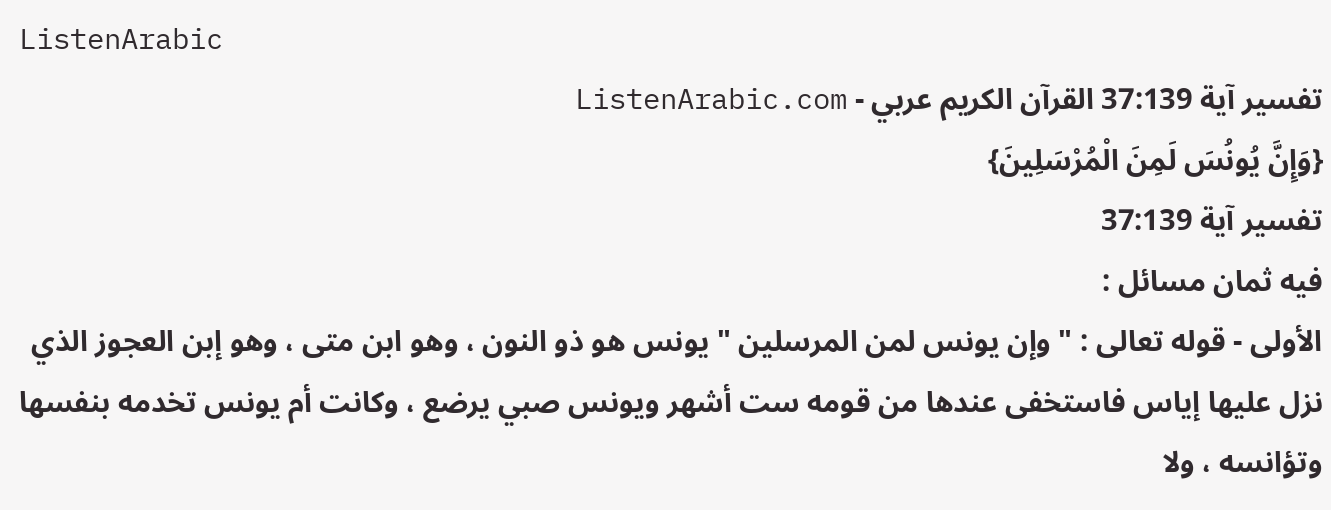ListenArabic
تفسير آية 37:139 القرآن الكريم عربي - ListenArabic.com
{وَإِنَّ يُونُسَ لَمِنَ الْمُرْسَلِينَ}
تفسير آية 37:139
فيه ثمان مسائل :
الأولى - قوله تعالى : " وإن يونس لمن المرسلين " يونس هو ذو النون ، وهو ابن متى ، وهو إبن العجوز الذي نزل عليها إياس فاستخفى عندها من قومه ست أشهر ويونس صبي يرضع ، وكانت أم يونس تخدمه بنفسها وتؤانسه ، ولا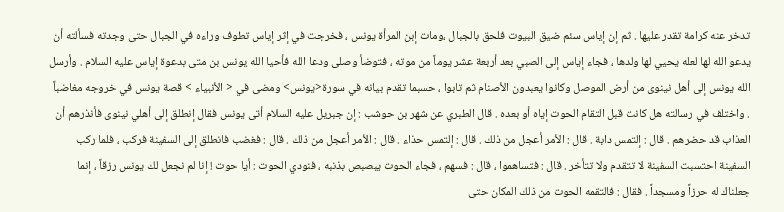تدخر عنه كرامة تقدر عليها . ثم إن إياس سئم ضيق البيوت فلحق بالجبال ،ومات إبن المرأة يونس ، فخرجت في إثر إياس تطوف وراءه في الجبال حتى وجدته فسألته أن يدعو الله لها لعله يحيي لها ولدها ، فجاء إياس إلى الصبي بعد أربعة عشر يوماً من موته ، فتوضأ وصلى ودعا الله فأحيا الله يونس بن متى بدعوة إياس عليه السلام . وأرسل الله يونس إلى أهل نينوى من أرض الموصل وكانوا يعبدون الأصنام ثم تابوا ، حسبما تقدم بيانه في سورة<يونس> ومضى في < الأنبياء > قصة يونس في خروجه مغاضباً . واختلف في رسالته هل كانت قبل التقام الحوت إياه أو بعده . قال الطبري عن شهر بن حوشب : إن جبريل عليه السلام أتى يونس فقال إنطلق إلى أهلي نينوى فأنذرهم أن العذاب قد حضرهم . قال : إلتمس دابة . قال : الأمر أعجل من ذلك . قال : إلتمس حذاء . قال : الأمر أعجل من ذلك . قال : فغضب فانطلق إلى السفينة فركب ، فلما ركب السفينة احتسبت السفينة لا تتقدم ولا تتأخر . قال : فتساهموا ، قال : فسهم ، فجاء الحوت يبصبص بذنبه ، فنودي الحوت : أيا حوت ! إنا لم نجعل لك يونس رزقاً ، إنما جعلناك له حرزاً ومسجداً . فقال : فالتقمه الحوت من ذلك المكان حتى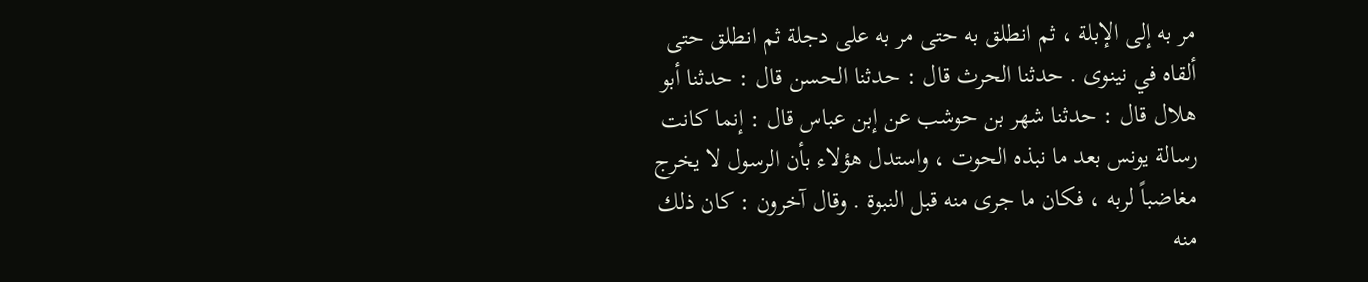مر به إلى الإبلة ، ثم انطلق به حتى مر به على دجلة ثم انطلق حتى ألقاه في نينوى . حدثنا الحرث قال : حدثنا الحسن قال : حدثنا أبو هلال قال : حدثنا شهر بن حوشب عن إبن عباس قال : إنما كانت رسالة يونس بعد ما نبذه الحوت ، واستدل هؤلاء بأن الرسول لا يخرج مغاضباً لربه ، فكان ما جرى منه قبل النبوة . وقال آخرون : كان ذلك منه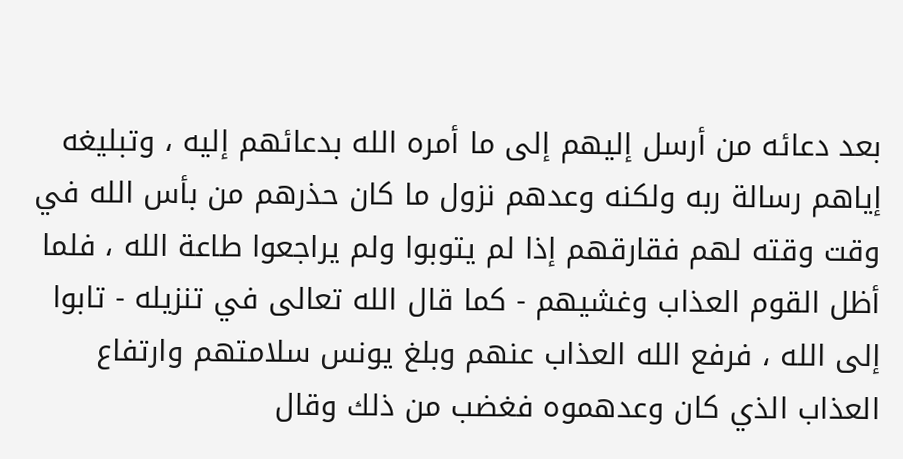بعد دعائه من أرسل إليهم إلى ما أمره الله بدعائهم إليه ، وتبليغه إياهم رسالة ربه ولكنه وعدهم نزول ما كان حذرهم من بأس الله في وقت وقته لهم فقارقهم إذا لم يتوبوا ولم يراجعوا طاعة الله ، فلما أظل القوم العذاب وغشيهم - كما قال الله تعالى في تنزيله - تابوا إلى الله ، فرفع الله العذاب عنهم وبلغ يونس سلامتهم وارتفاع العذاب الذي كان وعدهموه فغضب من ذلك وقال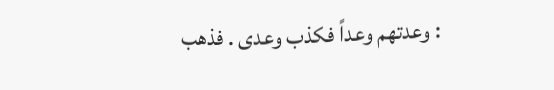: وعدتهم وعداً فكذب وعدى . فذهب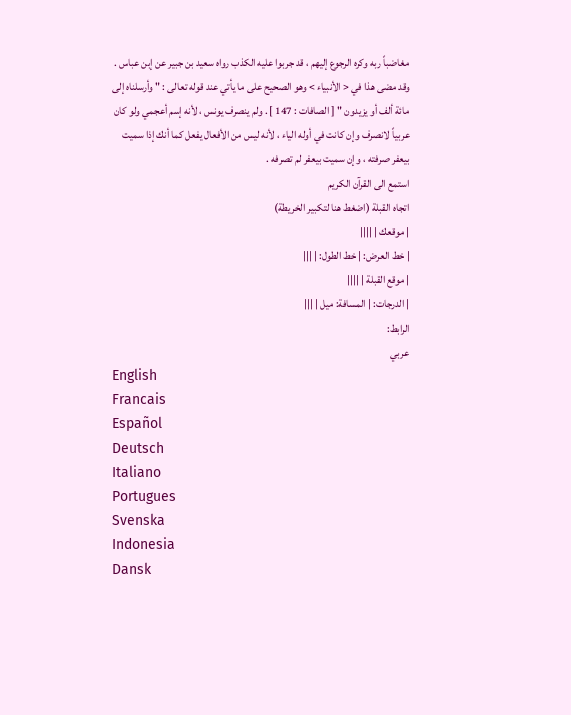مغاضباً ربه وكره الرجوع إليهم ، قد جربوا عليه الكذب رواه سعيد بن جبير عن إبن عباس . وقد مضى هذا في < الأنبياء > وهو الصحيح على ما يأتي عند قوله تعالى : " وأرسلناه إلى مائة ألف أو يزيدون " [ الصافات : 147 ] . ولم ينصرف يونس ، لأنه إسم أعجمي ولو كان عربياً لانصرف وإن كانت في أوله الياء ، لأنه ليس من الأفعال يفعل كما أنك إذا سميت بيعفر صرفته ، وإن سميت بيعفر لم تصرفه .
استمع الى القرآن الكريم
اتجاه القبلة (اضغط هنا لتكبير الخريطة)
| موقعك | ||||
| خط العرض: | خط الطول: | |||
| موقع القبلة | ||||
| الدرجات: | المسافة: ميل | |||
الرابط:
عربي
English
Francais
Español
Deutsch
Italiano
Portugues
Svenska
Indonesia
Dansk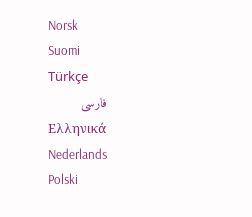Norsk
Suomi
Türkçe
فارسی
Ελληνικά
Nederlands
Polski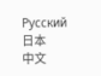Русский
日本
中文